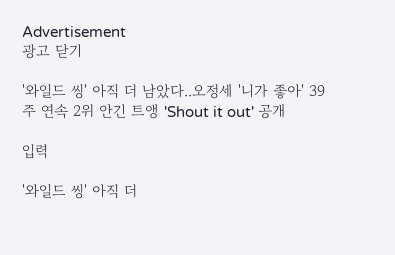Advertisement
광고 닫기

'와일드 씽' 아직 더 남았다..오정세 '니가 좋아' 39주 연속 2위 안긴 트앵 'Shout it out' 공개

입력

'와일드 씽' 아직 더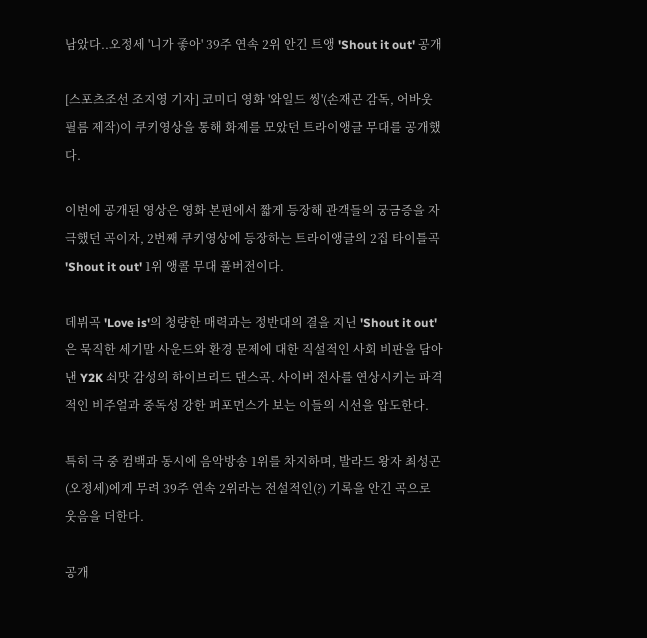남았다..오정세 '니가 좋아' 39주 연속 2위 안긴 트앵 'Shout it out' 공개

[스포츠조선 조지영 기자] 코미디 영화 '와일드 씽'(손재곤 감독, 어바웃필름 제작)이 쿠키영상을 통해 화제를 모았던 트라이앵글 무대를 공개했다.

이번에 공개된 영상은 영화 본편에서 짧게 등장해 관객들의 궁금증을 자극했던 곡이자, 2번째 쿠키영상에 등장하는 트라이앵글의 2집 타이틀곡 'Shout it out' 1위 앵콜 무대 풀버전이다.

데뷔곡 'Love is'의 청량한 매력과는 정반대의 결을 지닌 'Shout it out'은 묵직한 세기말 사운드와 환경 문제에 대한 직설적인 사회 비판을 담아낸 Y2K 쇠맛 감성의 하이브리드 댄스곡. 사이버 전사를 연상시키는 파격적인 비주얼과 중독성 강한 퍼포먼스가 보는 이들의 시선을 압도한다.

특히 극 중 컴백과 동시에 음악방송 1위를 차지하며, 발라드 왕자 최성곤(오정세)에게 무려 39주 연속 2위라는 전설적인(?) 기록을 안긴 곡으로 웃음을 더한다.

공개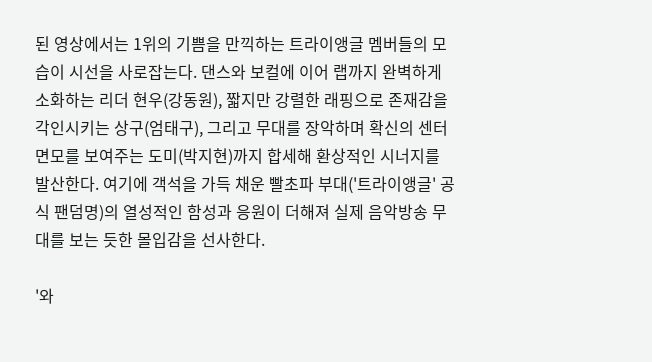된 영상에서는 1위의 기쁨을 만끽하는 트라이앵글 멤버들의 모습이 시선을 사로잡는다. 댄스와 보컬에 이어 랩까지 완벽하게 소화하는 리더 현우(강동원), 짧지만 강렬한 래핑으로 존재감을 각인시키는 상구(엄태구), 그리고 무대를 장악하며 확신의 센터 면모를 보여주는 도미(박지현)까지 합세해 환상적인 시너지를 발산한다. 여기에 객석을 가득 채운 빨초파 부대('트라이앵글' 공식 팬덤명)의 열성적인 함성과 응원이 더해져 실제 음악방송 무대를 보는 듯한 몰입감을 선사한다.

'와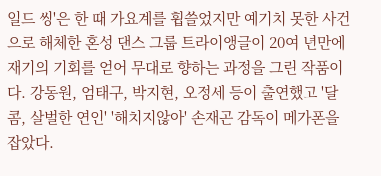일드 씽'은 한 때 가요계를 휩쓸었지만 예기치 못한 사건으로 해체한 혼성 댄스 그룹 트라이앵글이 20여 년만에 재기의 기회를 얻어 무대로 향하는 과정을 그린 작품이다. 강동원, 엄태구, 박지현, 오정세 등이 출연했고 '달콤, 살벌한 연인' '해치지않아' 손재곤 감독이 메가폰을 잡았다.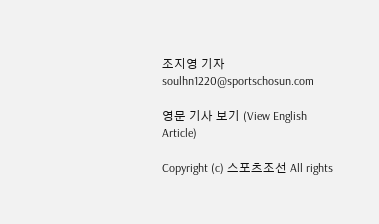조지영 기자 soulhn1220@sportschosun.com

영문 기사 보기 (View English Article)

Copyright (c) 스포츠조선 All rights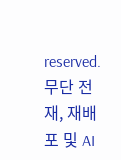reserved. 무단 전재, 재배포 및 AI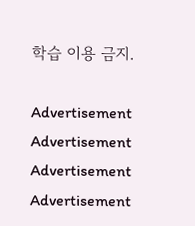학습 이용 금지.

Advertisement
Advertisement
Advertisement
Advertisement